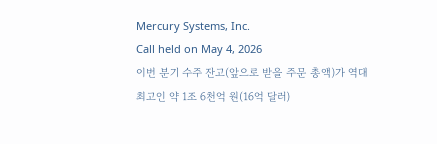Mercury Systems, Inc.
Call held on May 4, 2026
이번 분기 수주 잔고(앞으로 받을 주문 총액)가 역대 최고인 약 1조 6천억 원(16억 달러)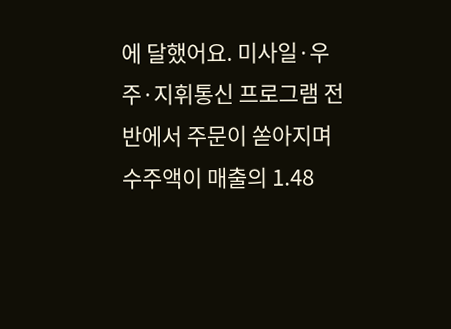에 달했어요. 미사일·우주·지휘통신 프로그램 전반에서 주문이 쏟아지며 수주액이 매출의 1.48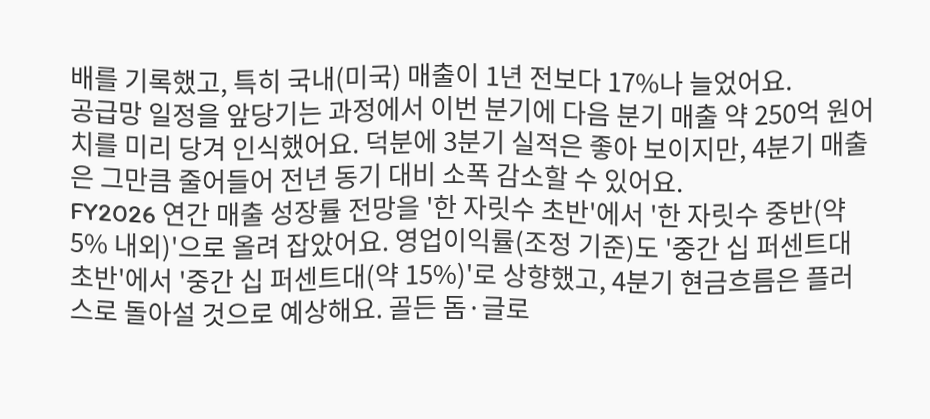배를 기록했고, 특히 국내(미국) 매출이 1년 전보다 17%나 늘었어요.
공급망 일정을 앞당기는 과정에서 이번 분기에 다음 분기 매출 약 250억 원어치를 미리 당겨 인식했어요. 덕분에 3분기 실적은 좋아 보이지만, 4분기 매출은 그만큼 줄어들어 전년 동기 대비 소폭 감소할 수 있어요.
FY2026 연간 매출 성장률 전망을 '한 자릿수 초반'에서 '한 자릿수 중반(약 5% 내외)'으로 올려 잡았어요. 영업이익률(조정 기준)도 '중간 십 퍼센트대 초반'에서 '중간 십 퍼센트대(약 15%)'로 상향했고, 4분기 현금흐름은 플러스로 돌아설 것으로 예상해요. 골든 돔·글로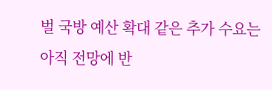벌 국방 예산 확대 같은 추가 수요는 아직 전망에 반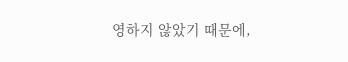영하지 않았기 때문에,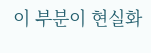이 부분이 현실화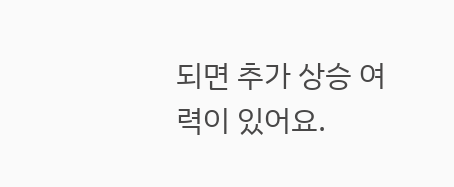되면 추가 상승 여력이 있어요.